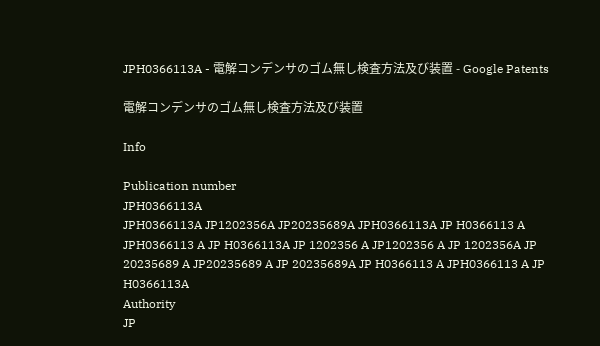JPH0366113A - 電解コンデンサのゴム無し検査方法及び装置 - Google Patents

電解コンデンサのゴム無し検査方法及び装置

Info

Publication number
JPH0366113A
JPH0366113A JP1202356A JP20235689A JPH0366113A JP H0366113 A JPH0366113 A JP H0366113A JP 1202356 A JP1202356 A JP 1202356A JP 20235689 A JP20235689 A JP 20235689A JP H0366113 A JPH0366113 A JP H0366113A
Authority
JP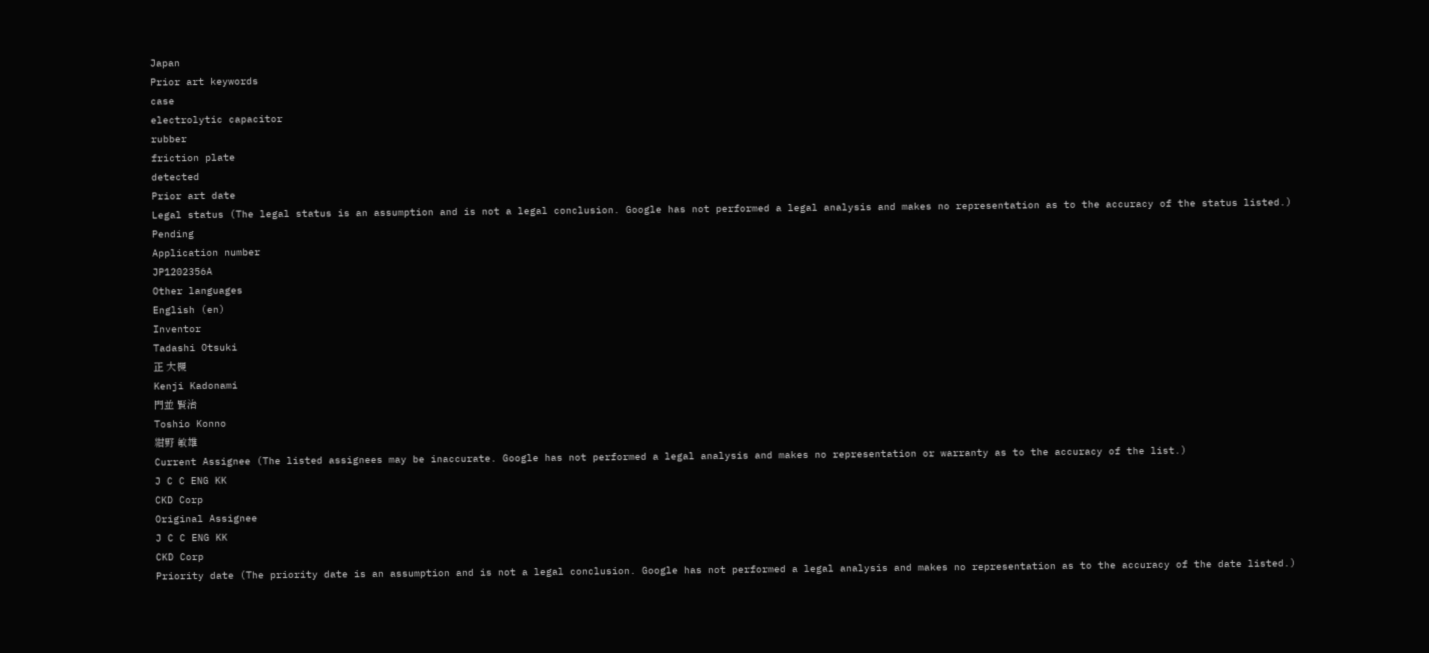Japan
Prior art keywords
case
electrolytic capacitor
rubber
friction plate
detected
Prior art date
Legal status (The legal status is an assumption and is not a legal conclusion. Google has not performed a legal analysis and makes no representation as to the accuracy of the status listed.)
Pending
Application number
JP1202356A
Other languages
English (en)
Inventor
Tadashi Otsuki
正 大槻
Kenji Kadonami
門並 賢治
Toshio Konno
紺野 敏雄
Current Assignee (The listed assignees may be inaccurate. Google has not performed a legal analysis and makes no representation or warranty as to the accuracy of the list.)
J C C ENG KK
CKD Corp
Original Assignee
J C C ENG KK
CKD Corp
Priority date (The priority date is an assumption and is not a legal conclusion. Google has not performed a legal analysis and makes no representation as to the accuracy of the date listed.)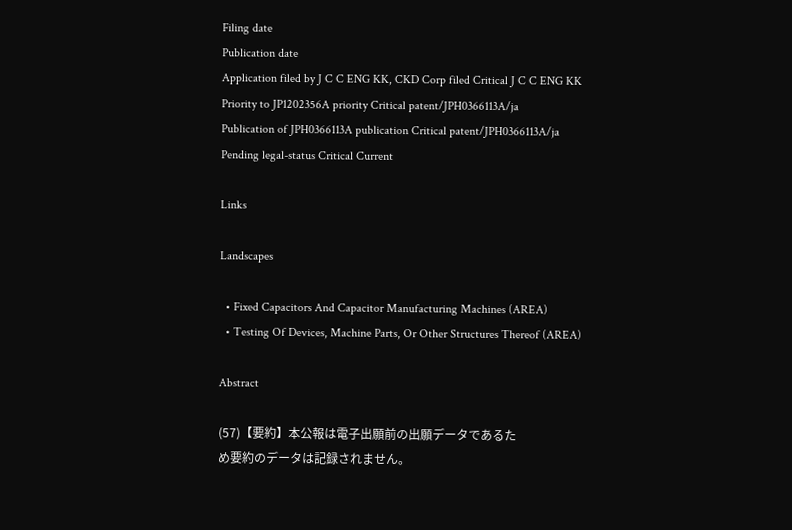Filing date
Publication date
Application filed by J C C ENG KK, CKD Corp filed Critical J C C ENG KK
Priority to JP1202356A priority Critical patent/JPH0366113A/ja
Publication of JPH0366113A publication Critical patent/JPH0366113A/ja
Pending legal-status Critical Current

Links

Landscapes

  • Fixed Capacitors And Capacitor Manufacturing Machines (AREA)
  • Testing Of Devices, Machine Parts, Or Other Structures Thereof (AREA)

Abstract

(57)【要約】本公報は電子出願前の出願データであるた
め要約のデータは記録されません。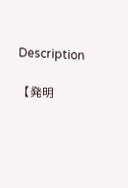Description

【発明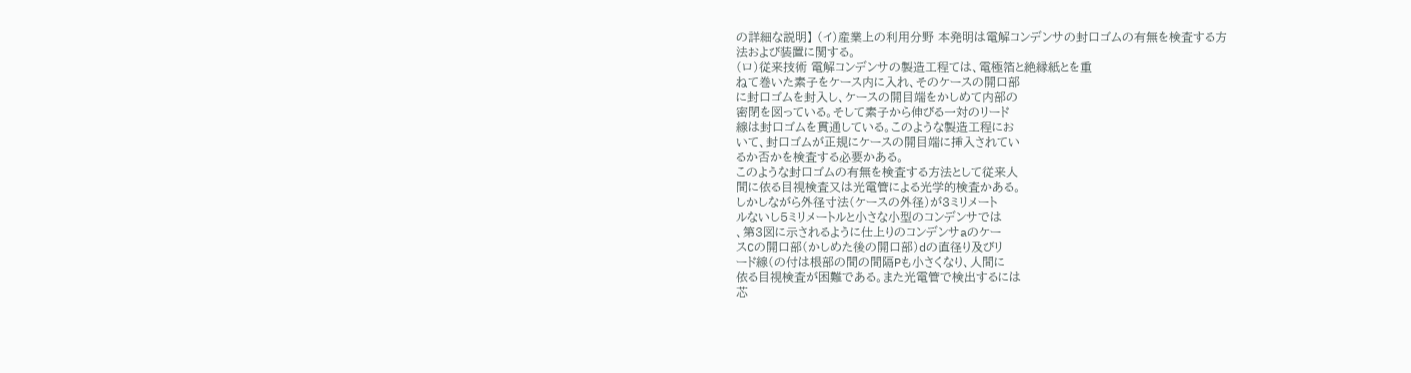の詳細な説明】 (イ)産業上の利用分野 本発明は電解コンデンサの封口ゴムの有無を検査する方
法および装置に関する。
(ロ)従来技術 電解コンデンサの製造工程ては、電極箔と絶縁紙とを重
ねて巻いた素子をケース内に入れ、そのケースの開口部
に封口ゴムを封入し、ケースの開目端をかしめて内部の
密閉を図っている。そして素子から伸びる一対のリード
線は封口ゴムを貫通している。このような製造工程にお
いて、封口ゴムが正規にケースの開目端に挿入されてい
るか否かを検査する必要かある。
このような封口ゴムの有無を検査する方法として従来人
間に依る目視検査又は光電管による光学的検査かある。
しかしながら外径寸法(ケースの外径)が3ミリメート
ルないし5ミリメートルと小さな小型のコンデンサでは
、第3図に示されるように仕上りのコンデンサaのケー
スCの開口部(かしめた後の開口部)dの直径り及びリ
ード線(の付は根部の間の間隔Pも小さくなり、人間に
依る目視検査が困難である。また光電管で検出するには
芯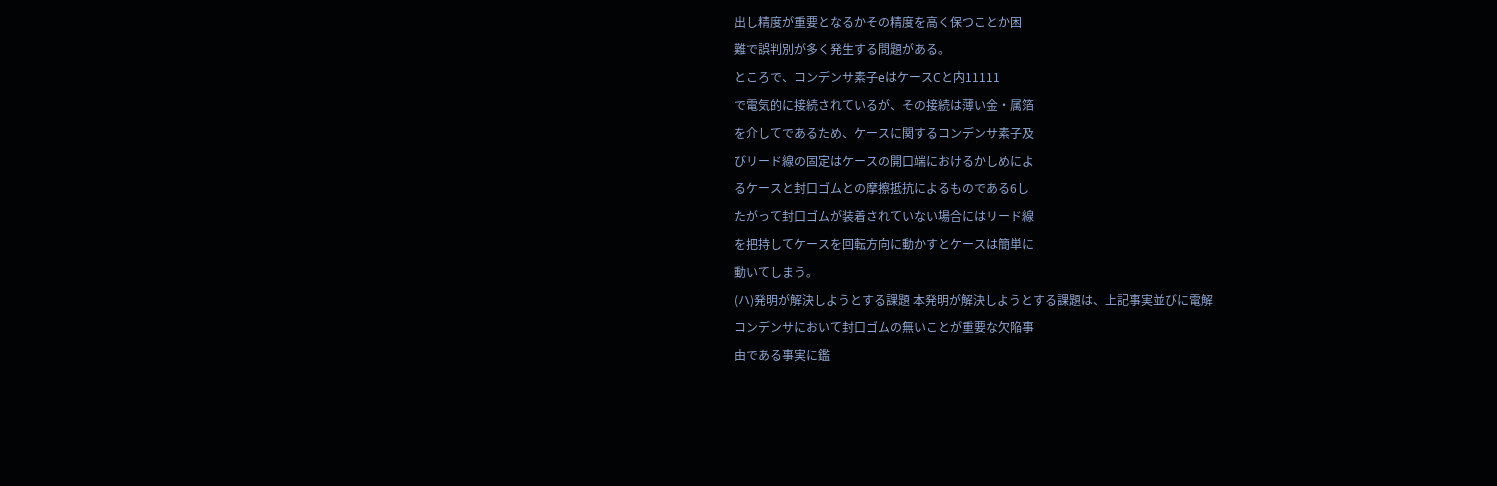出し精度が重要となるかその精度を高く保つことか困
難で誤判別が多く発生する問題がある。
ところで、コンデンサ素子eはケースCと内11111
で電気的に接続されているが、その接続は薄い金・属箔
を介してであるため、ケースに関するコンデンサ素子及
びリード線の固定はケースの開口端におけるかしめによ
るケースと封口ゴムとの摩擦抵抗によるものである6し
たがって封口ゴムが装着されていない場合にはリード線
を把持してケースを回転方向に動かすとケースは簡単に
動いてしまう。
(ハ)発明が解決しようとする課題 本発明が解決しようとする課題は、上記事実並びに電解
コンデンサにおいて封口ゴムの無いことが重要な欠陥事
由である事実に鑑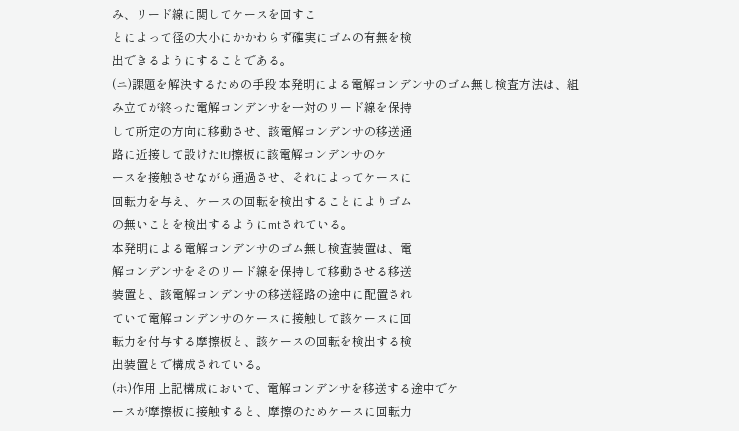み、リード線に関してケースを回すこ
とによって径の大小にかかわらず確実にゴムの有無を検
出できるようにすることである。
(ニ)課題を解決するための手段 本発明による電解コンデンサのゴム無し検査方法は、組
み立てが終った電解コンデンサを一対のリード線を保持
して所定の方向に移動させ、該電解コンデンサの移送通
路に近接して設けたItJ擦板に該電解コンデンサのケ
ースを接触させながら通過させ、それによってケースに
回転力を与え、ケースの回転を検出することによりゴム
の無いことを検出するようにmtされている。
本発明による電解コンデンサのゴム無し検査装置は、電
解コンデンサをそのリード線を保持して移動させる移送
装置と、該電解コンデンサの移送経路の途中に配置され
ていて電解コンデンサのケースに接触して該ケースに回
転力を付与する摩擦板と、該ケースの回転を検出する検
出装置とで構成されている。
(ホ)作用 上記構成において、電解コンデンサを移送する途中でケ
ースが摩擦板に接触すると、摩擦のためケースに回転力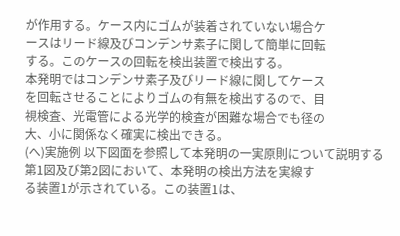が作用する。ケース内にゴムが装着されていない場合ケ
ースはリード線及びコンデンサ素子に関して簡単に回転
する。このケースの回転を検出装置で検出する。
本発明ではコンデンサ素子及びリード線に関してケース
を回転させることによりゴムの有無を検出するので、目
視検査、光電管による光学的検査が困難な場合でも径の
大、小に関係なく確実に検出できる。
(へ)実施例 以下図面を参照して本発明の一実原則について説明する
第1図及び第2図において、本発明の検出方法を実線す
る装置1が示されている。この装置1は、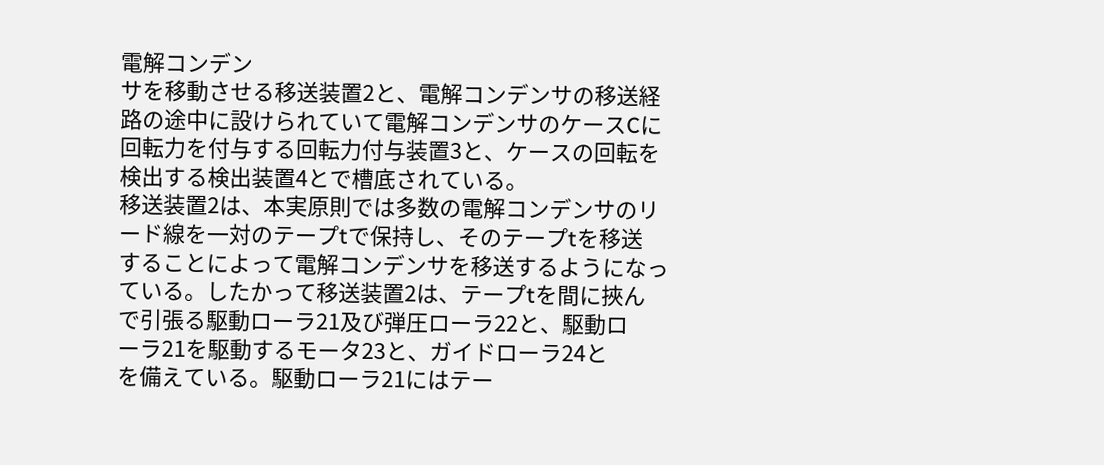電解コンデン
サを移動させる移送装置2と、電解コンデンサの移送経
路の途中に設けられていて電解コンデンサのケースCに
回転力を付与する回転力付与装置3と、ケースの回転を
検出する検出装置4とで槽底されている。
移送装置2は、本実原則では多数の電解コンデンサのリ
ード線を一対のテープtで保持し、そのテープtを移送
することによって電解コンデンサを移送するようになっ
ている。したかって移送装置2は、テープtを間に挾ん
で引張る駆動ローラ21及び弾圧ローラ22と、駆動ロ
ーラ21を駆動するモータ23と、ガイドローラ24と
を備えている。駆動ローラ21にはテー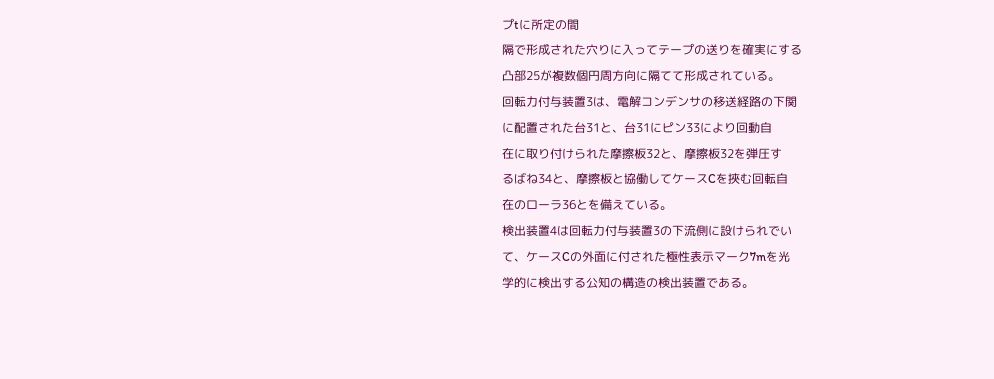プtに所定の間
隔で形成された穴りに入ってテープの送りを確実にする
凸部25が複数個円周方向に隔てて形成されている。
回転力付与装置3は、電解コンデンサの移送経路の下関
に配置された台31と、台31にピン33により回動自
在に取り付けられた摩擦板32と、摩擦板32を弾圧す
るばね34と、摩擦板と協働してケースCを挾む回転自
在のローラ36とを備えている。
検出装置4は回転力付与装置3の下流側に設けられでい
て、ケースCの外面に付された極性表示マーク7mを光
学的に検出する公知の構造の検出装置である。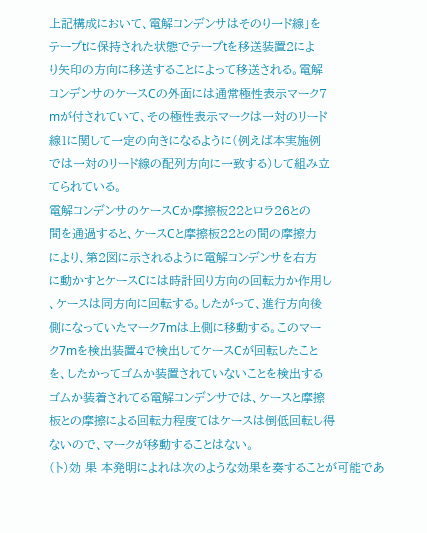上記構成において、電解コンデンサはそのり一ド線」を
テープtに保持された状態でテープtを移送装置2によ
り矢印の方向に移送することによって移送される。電解
コンデンサのケースCの外面には通常極性表示マーク7
mが付されていて、その極性表示マークは一対のリード
線1に関して一定の向きになるように(例えば本実施例
では一対のリード線の配列方向に一致する)して組み立
てられている。
電解コンデンサのケースCか摩擦板22とロラ26との
間を通過すると、ケースCと摩擦板22との間の摩擦力
により、第2図に示されるように電解コンデンサを右方
に動かすとケースCには時計回り方向の回転力か作用し
、ケースは同方向に回転する。したがって、進行方向後
側になっていたマーク7mは上側に移動する。このマー
ク7mを検出装置4で検出してケースCが回転したこと
を、したかってゴムか装置されていないことを検出する
ゴムか装着されてる電解コンデンサでは、ケースと摩擦
板との摩擦による回転力程度てはケースは倒低回転し得
ないので、マークが移動することはない。
(ト)効 果 本発明によれは次のような効果を奏することが可能であ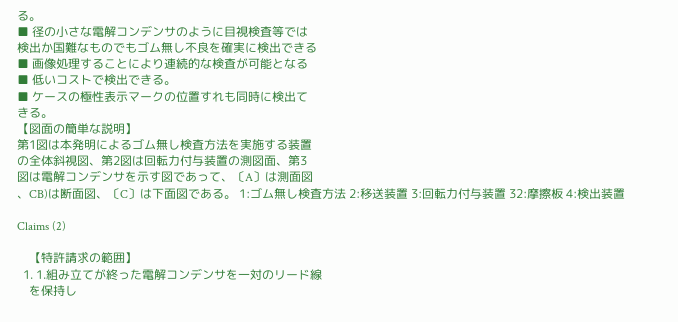る。
■ 径の小さな電解コンデンサのように目視検査等では
検出か国難なものでもゴム無し不良を確実に検出できる
■ 画像処理することにより連続的な検査が可能となる
■ 低いコストで検出できる。
■ ケースの極性表示マークの位置すれも同時に検出て
きる。
【図面の簡単な説明】
第1図は本発明によるゴム無し検査方法を実施する装置
の全体斜視図、第2図は回転力付与装置の測図面、第3
図は電解コンデンサを示す図であって、〔A〕は測面図
、CB)は断面図、〔C〕は下面図である。 1:ゴム無し検査方法 2:移送装置 3:回転力付与装置 32:摩擦板 4:検出装置

Claims (2)

    【特許請求の範囲】
  1. 1.組み立てが終った電解コンデンサを一対のリード線
    を保持し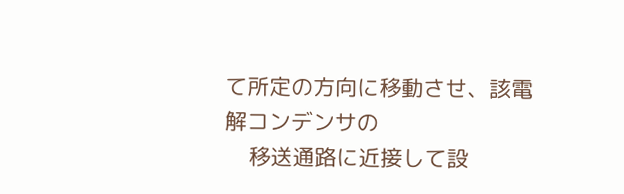て所定の方向に移動させ、該電解コンデンサの
    移送通路に近接して設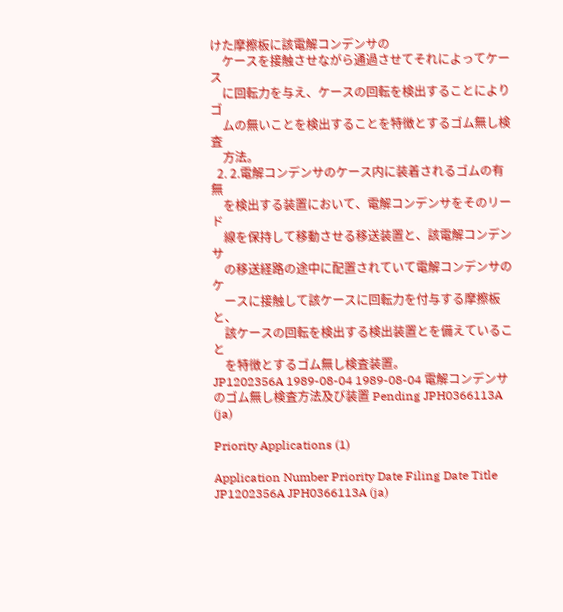けた摩擦板に該電解コンデンサの
    ケースを接触させながら通過させてそれによってケース
    に回転力を与え、ケースの回転を検出することによりゴ
    ムの無いことを検出することを特徴とするゴム無し検査
    方法。
  2. 2.電解コンデンサのケース内に装着されるゴムの有無
    を検出する装置において、電解コンデンサをそのリード
    線を保持して移動させる移送装置と、該電解コンデンサ
    の移送経路の途中に配置されていて電解コンデンサのケ
    ースに接触して該ケースに回転力を付与する摩擦板と、
    該ケースの回転を検出する検出装置とを備えていること
    を特徴とするゴム無し検査装置。
JP1202356A 1989-08-04 1989-08-04 電解コンデンサのゴム無し検査方法及び装置 Pending JPH0366113A (ja)

Priority Applications (1)

Application Number Priority Date Filing Date Title
JP1202356A JPH0366113A (ja)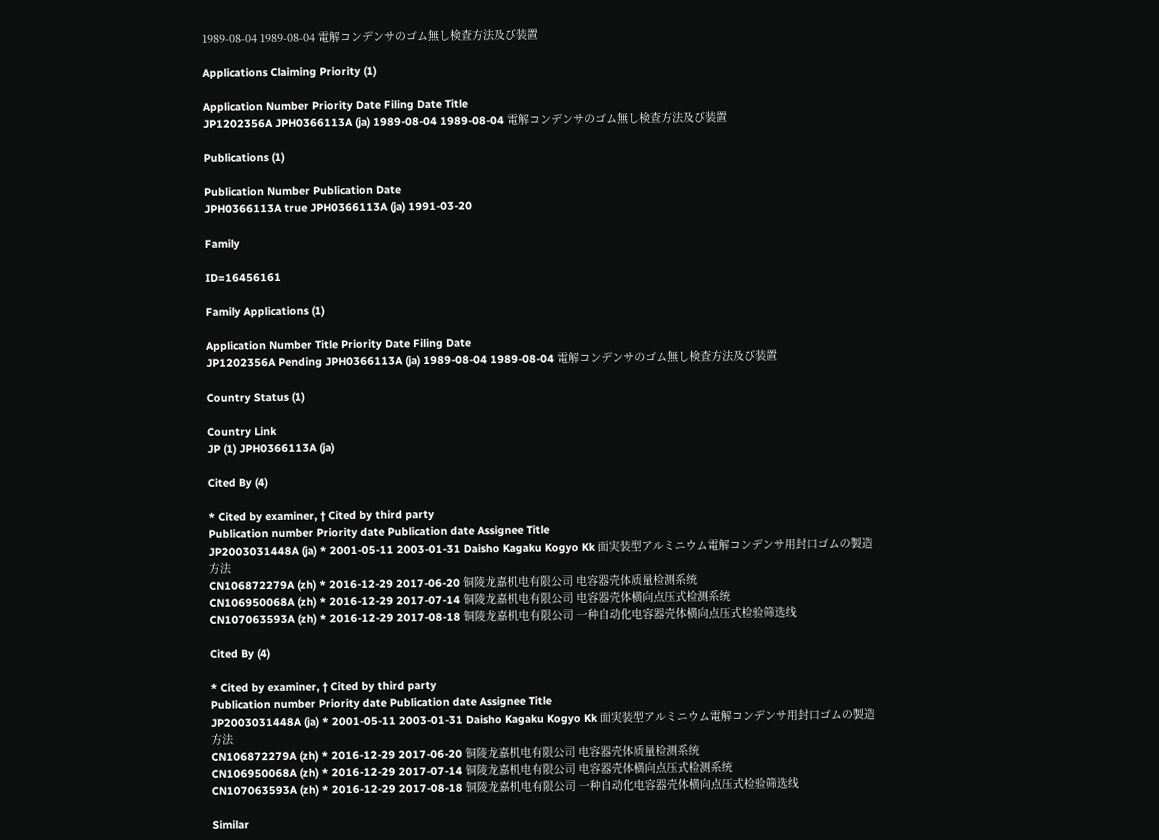1989-08-04 1989-08-04 電解コンデンサのゴム無し検査方法及び装置

Applications Claiming Priority (1)

Application Number Priority Date Filing Date Title
JP1202356A JPH0366113A (ja) 1989-08-04 1989-08-04 電解コンデンサのゴム無し検査方法及び装置

Publications (1)

Publication Number Publication Date
JPH0366113A true JPH0366113A (ja) 1991-03-20

Family

ID=16456161

Family Applications (1)

Application Number Title Priority Date Filing Date
JP1202356A Pending JPH0366113A (ja) 1989-08-04 1989-08-04 電解コンデンサのゴム無し検査方法及び装置

Country Status (1)

Country Link
JP (1) JPH0366113A (ja)

Cited By (4)

* Cited by examiner, † Cited by third party
Publication number Priority date Publication date Assignee Title
JP2003031448A (ja) * 2001-05-11 2003-01-31 Daisho Kagaku Kogyo Kk 面実装型アルミニウム電解コンデンサ用封口ゴムの製造方法
CN106872279A (zh) * 2016-12-29 2017-06-20 铜陵龙嘉机电有限公司 电容器壳体质量检测系统
CN106950068A (zh) * 2016-12-29 2017-07-14 铜陵龙嘉机电有限公司 电容器壳体横向点压式检测系统
CN107063593A (zh) * 2016-12-29 2017-08-18 铜陵龙嘉机电有限公司 一种自动化电容器壳体横向点压式检验筛选线

Cited By (4)

* Cited by examiner, † Cited by third party
Publication number Priority date Publication date Assignee Title
JP2003031448A (ja) * 2001-05-11 2003-01-31 Daisho Kagaku Kogyo Kk 面実装型アルミニウム電解コンデンサ用封口ゴムの製造方法
CN106872279A (zh) * 2016-12-29 2017-06-20 铜陵龙嘉机电有限公司 电容器壳体质量检测系统
CN106950068A (zh) * 2016-12-29 2017-07-14 铜陵龙嘉机电有限公司 电容器壳体横向点压式检测系统
CN107063593A (zh) * 2016-12-29 2017-08-18 铜陵龙嘉机电有限公司 一种自动化电容器壳体横向点压式检验筛选线

Similar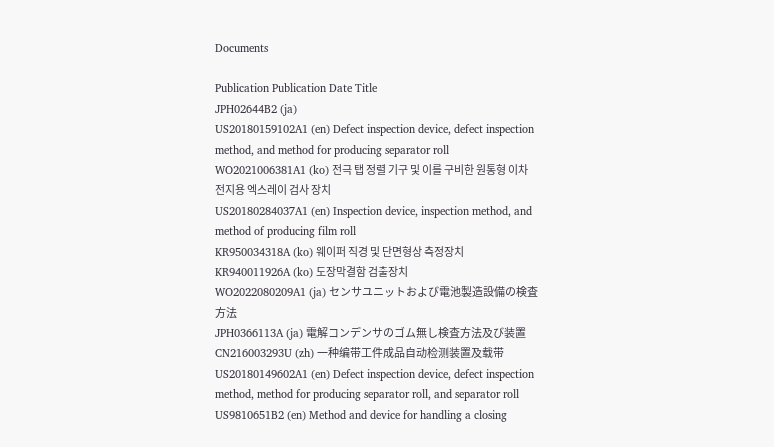Documents

Publication Publication Date Title
JPH02644B2 (ja)
US20180159102A1 (en) Defect inspection device, defect inspection method, and method for producing separator roll
WO2021006381A1 (ko) 전극 탭 정렬 기구 및 이를 구비한 원통형 이차 전지용 엑스레이 검사 장치
US20180284037A1 (en) Inspection device, inspection method, and method of producing film roll
KR950034318A (ko) 웨이퍼 직경 및 단면형상 측정장치
KR940011926A (ko) 도장막결함 검출장치
WO2022080209A1 (ja) センサユニットおよび電池製造設備の検査方法
JPH0366113A (ja) 電解コンデンサのゴム無し検査方法及び装置
CN216003293U (zh) 一种编带工件成品自动检测装置及载带
US20180149602A1 (en) Defect inspection device, defect inspection method, method for producing separator roll, and separator roll
US9810651B2 (en) Method and device for handling a closing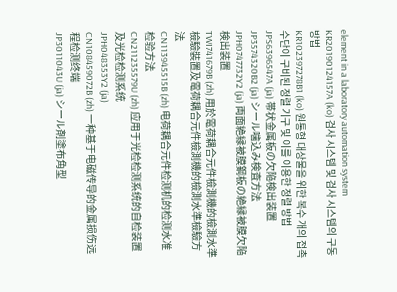element in a laboratory automation system
KR20190124157A (ko) 검사 시스템 및 검사 시스템의 구동 방법
KR102397278B1 (ko) 원통형 대상물을 위한 복수 개의 접촉 수단이 구비된 정렬 기구 및 이를 이용한 정렬 방법
JPS6396547A (ja) 帯状金属板の欠陥検出装置
JP3574320B2 (ja) シール噛込み検査方法
JPH0747732Y2 (ja) 両面絶縁被膜鋼板の絶縁被膜欠陥検出装置
TWI741679B (zh) 用於電荷耦合元件檢測機的檢測水準檢驗裝置及電荷耦合元件檢測機的檢測水準檢驗方法
CN113945515B (zh) 电荷耦合元件检测机的检测水准检验方法
CN211235579U (zh) 应用于光检检测系统的自检装置及光检检测系统
JPH048353Y2 (ja)
CN108459072B (zh) 一种基于电磁传导的金属损伤远程检测终端
JP3011043U (ja) シール剤塗布角型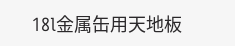18l金属缶用天地板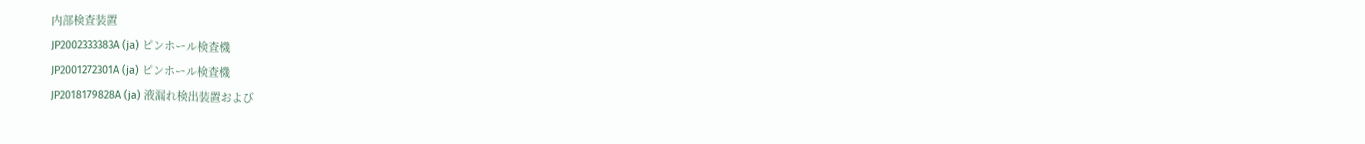内部検査装置
JP2002333383A (ja) ピンホール検査機
JP2001272301A (ja) ピンホール検査機
JP2018179828A (ja) 液漏れ検出装置および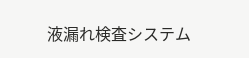液漏れ検査システム